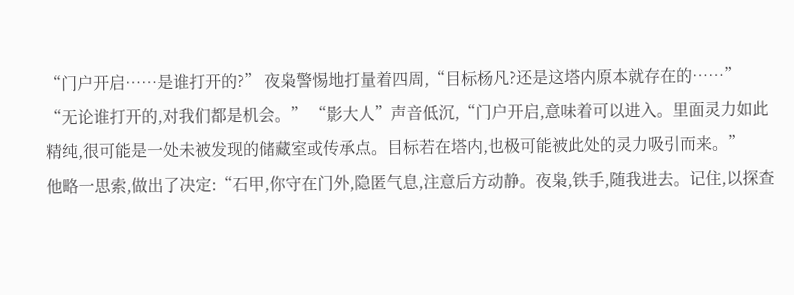“门户开启……是谁打开的?” 夜枭警惕地打量着四周,“目标杨凡?还是这塔内原本就存在的……”
“无论谁打开的,对我们都是机会。” “影大人”声音低沉,“门户开启,意味着可以进入。里面灵力如此精纯,很可能是一处未被发现的储藏室或传承点。目标若在塔内,也极可能被此处的灵力吸引而来。”
他略一思索,做出了决定:“石甲,你守在门外,隐匿气息,注意后方动静。夜枭,铁手,随我进去。记住,以探查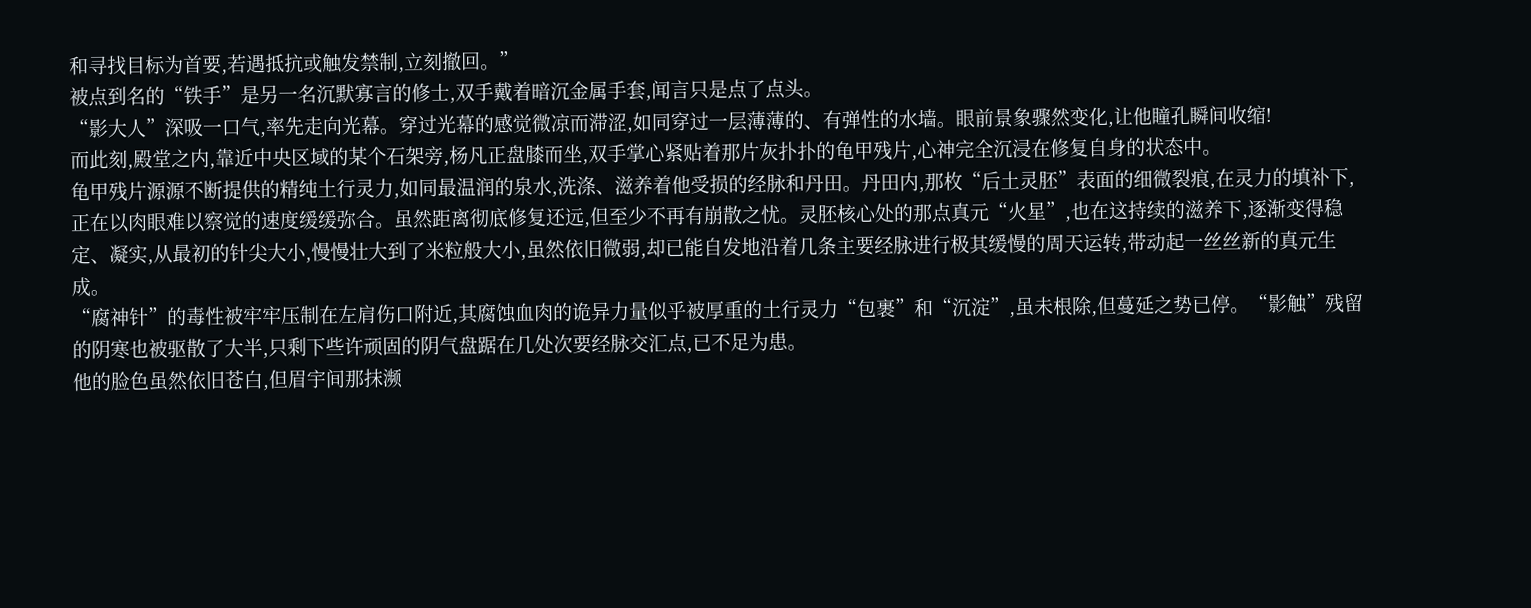和寻找目标为首要,若遇抵抗或触发禁制,立刻撤回。”
被点到名的“铁手”是另一名沉默寡言的修士,双手戴着暗沉金属手套,闻言只是点了点头。
“影大人”深吸一口气,率先走向光幕。穿过光幕的感觉微凉而滞涩,如同穿过一层薄薄的、有弹性的水墙。眼前景象骤然变化,让他瞳孔瞬间收缩!
而此刻,殿堂之内,靠近中央区域的某个石架旁,杨凡正盘膝而坐,双手掌心紧贴着那片灰扑扑的龟甲残片,心神完全沉浸在修复自身的状态中。
龟甲残片源源不断提供的精纯土行灵力,如同最温润的泉水,洗涤、滋养着他受损的经脉和丹田。丹田内,那枚“后土灵胚”表面的细微裂痕,在灵力的填补下,正在以肉眼难以察觉的速度缓缓弥合。虽然距离彻底修复还远,但至少不再有崩散之忧。灵胚核心处的那点真元“火星”,也在这持续的滋养下,逐渐变得稳定、凝实,从最初的针尖大小,慢慢壮大到了米粒般大小,虽然依旧微弱,却已能自发地沿着几条主要经脉进行极其缓慢的周天运转,带动起一丝丝新的真元生成。
“腐神针”的毒性被牢牢压制在左肩伤口附近,其腐蚀血肉的诡异力量似乎被厚重的土行灵力“包裹”和“沉淀”,虽未根除,但蔓延之势已停。“影触”残留的阴寒也被驱散了大半,只剩下些许顽固的阴气盘踞在几处次要经脉交汇点,已不足为患。
他的脸色虽然依旧苍白,但眉宇间那抹濒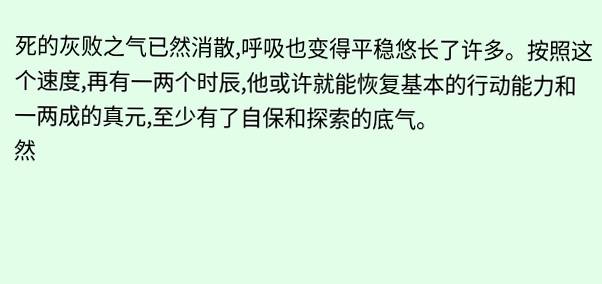死的灰败之气已然消散,呼吸也变得平稳悠长了许多。按照这个速度,再有一两个时辰,他或许就能恢复基本的行动能力和一两成的真元,至少有了自保和探索的底气。
然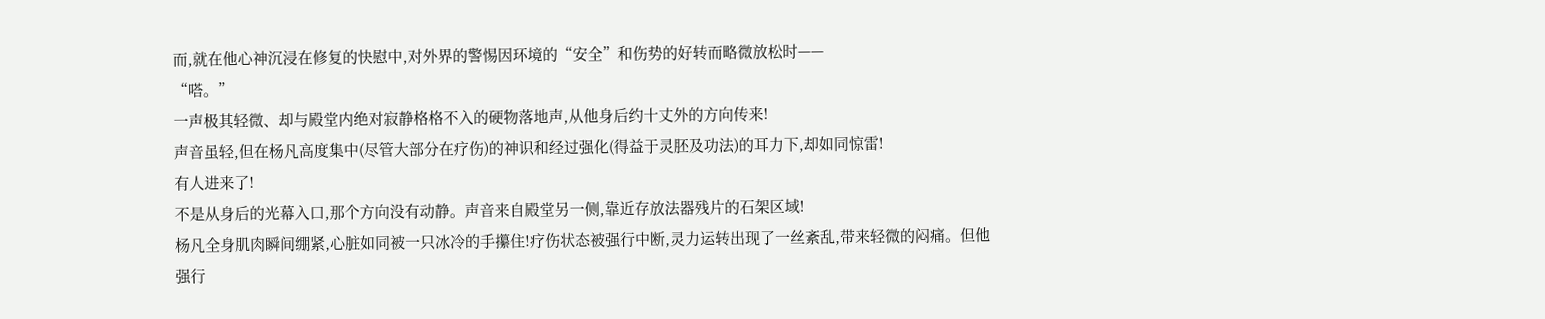而,就在他心神沉浸在修复的快慰中,对外界的警惕因环境的“安全”和伤势的好转而略微放松时——
“嗒。”
一声极其轻微、却与殿堂内绝对寂静格格不入的硬物落地声,从他身后约十丈外的方向传来!
声音虽轻,但在杨凡高度集中(尽管大部分在疗伤)的神识和经过强化(得益于灵胚及功法)的耳力下,却如同惊雷!
有人进来了!
不是从身后的光幕入口,那个方向没有动静。声音来自殿堂另一侧,靠近存放法器残片的石架区域!
杨凡全身肌肉瞬间绷紧,心脏如同被一只冰冷的手攥住!疗伤状态被强行中断,灵力运转出现了一丝紊乱,带来轻微的闷痛。但他强行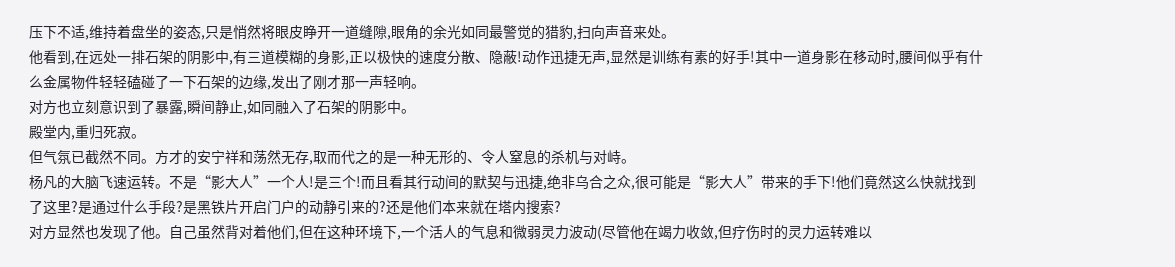压下不适,维持着盘坐的姿态,只是悄然将眼皮睁开一道缝隙,眼角的余光如同最警觉的猎豹,扫向声音来处。
他看到,在远处一排石架的阴影中,有三道模糊的身影,正以极快的速度分散、隐蔽!动作迅捷无声,显然是训练有素的好手!其中一道身影在移动时,腰间似乎有什么金属物件轻轻磕碰了一下石架的边缘,发出了刚才那一声轻响。
对方也立刻意识到了暴露,瞬间静止,如同融入了石架的阴影中。
殿堂内,重归死寂。
但气氛已截然不同。方才的安宁祥和荡然无存,取而代之的是一种无形的、令人窒息的杀机与对峙。
杨凡的大脑飞速运转。不是“影大人”一个人!是三个!而且看其行动间的默契与迅捷,绝非乌合之众,很可能是“影大人”带来的手下!他们竟然这么快就找到了这里?是通过什么手段?是黑铁片开启门户的动静引来的?还是他们本来就在塔内搜索?
对方显然也发现了他。自己虽然背对着他们,但在这种环境下,一个活人的气息和微弱灵力波动(尽管他在竭力收敛,但疗伤时的灵力运转难以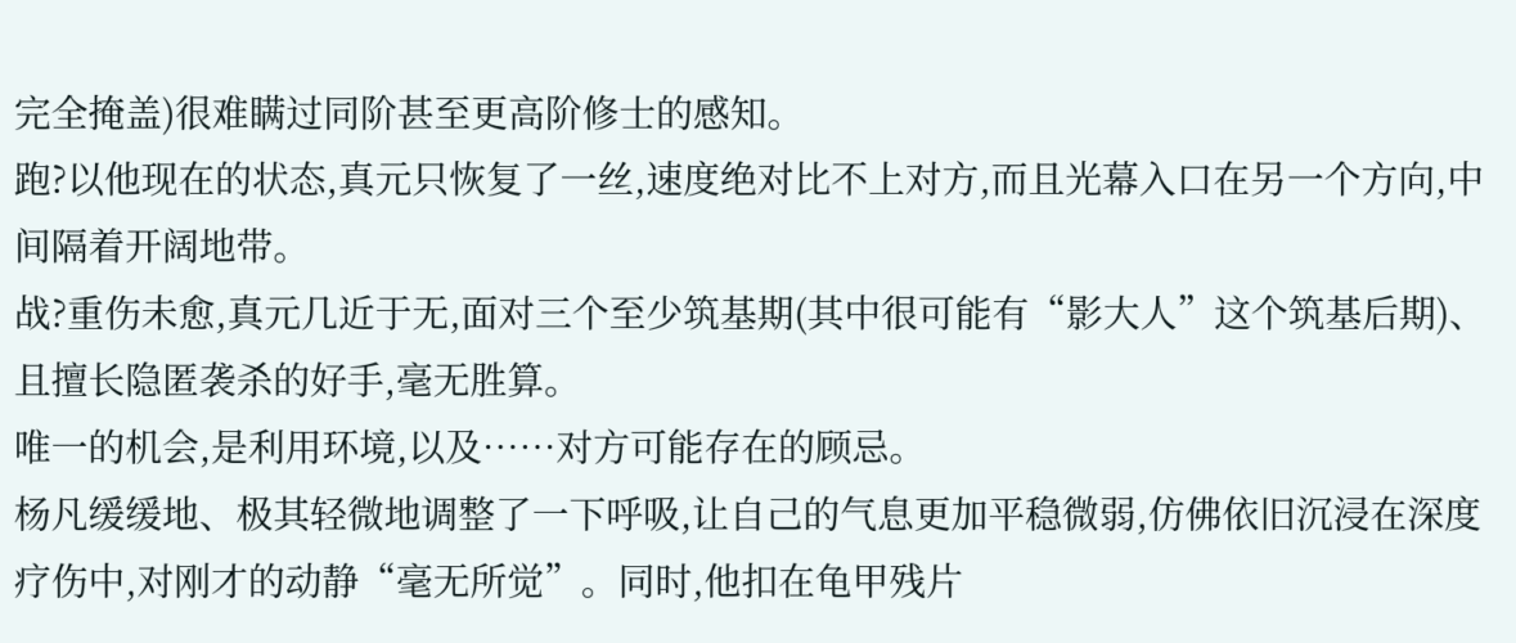完全掩盖)很难瞒过同阶甚至更高阶修士的感知。
跑?以他现在的状态,真元只恢复了一丝,速度绝对比不上对方,而且光幕入口在另一个方向,中间隔着开阔地带。
战?重伤未愈,真元几近于无,面对三个至少筑基期(其中很可能有“影大人”这个筑基后期)、且擅长隐匿袭杀的好手,毫无胜算。
唯一的机会,是利用环境,以及……对方可能存在的顾忌。
杨凡缓缓地、极其轻微地调整了一下呼吸,让自己的气息更加平稳微弱,仿佛依旧沉浸在深度疗伤中,对刚才的动静“毫无所觉”。同时,他扣在龟甲残片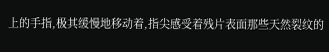上的手指,极其缓慢地移动着,指尖感受着残片表面那些天然裂纹的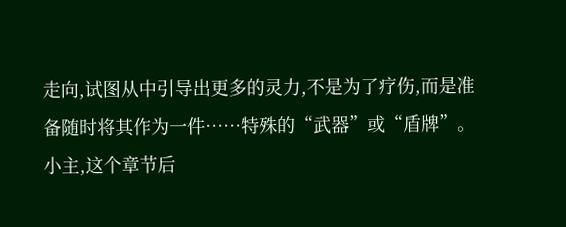走向,试图从中引导出更多的灵力,不是为了疗伤,而是准备随时将其作为一件……特殊的“武器”或“盾牌”。
小主,这个章节后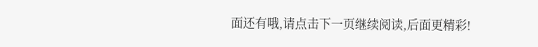面还有哦,请点击下一页继续阅读,后面更精彩!